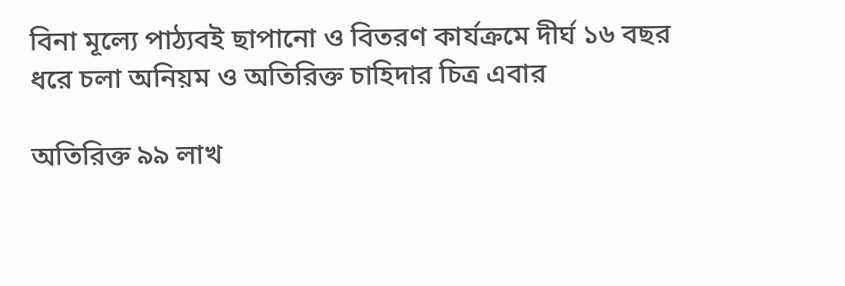বিনা মূল্যে পাঠ্যবই ছাপানো ও বিতরণ কার্যক্রমে দীর্ঘ ১৬ বছর ধরে চলা অনিয়ম ও অতিরিক্ত চাহিদার চিত্র এবার

অতিরিক্ত ৯৯ লাখ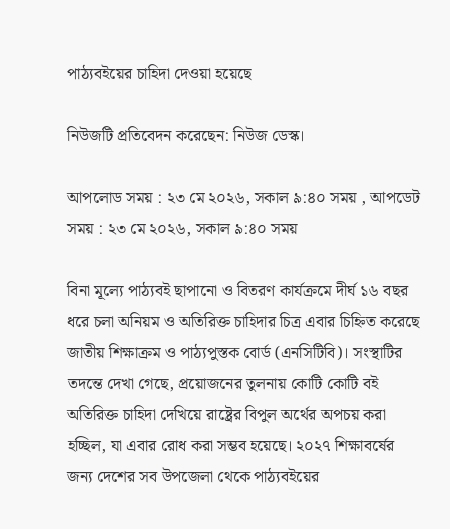পাঠ্যবইয়ের চাহিদা দেওয়া হয়েছে

নিউজটি প্রতিবেদন করেছেন: নিউজ ডেস্ক।

আপলোড সময় : ২৩ মে ২০২৬, সকাল ৯:৪০ সময় , আপডেট সময় : ২৩ মে ২০২৬, সকাল ৯:৪০ সময়

বিনা মূল্যে পাঠ্যবই ছাপানো ও বিতরণ কার্যক্রমে দীর্ঘ ১৬ বছর ধরে চলা অনিয়ম ও অতিরিক্ত চাহিদার চিত্র এবার চিহ্নিত করেছে জাতীয় শিক্ষাক্রম ও পাঠ্যপুস্তক বোর্ড (এনসিটিবি)। সংস্থাটির তদন্তে দেখা গেছে, প্রয়োজনের তুলনায় কোটি কোটি বই অতিরিক্ত চাহিদা দেখিয়ে রাষ্ট্রের বিপুল অর্থের অপচয় করা হচ্ছিল, যা এবার রোধ করা সম্ভব হয়েছে। ২০২৭ শিক্ষাবর্ষের জন্য দেশের সব উপজেলা থেকে পাঠ্যবইয়ের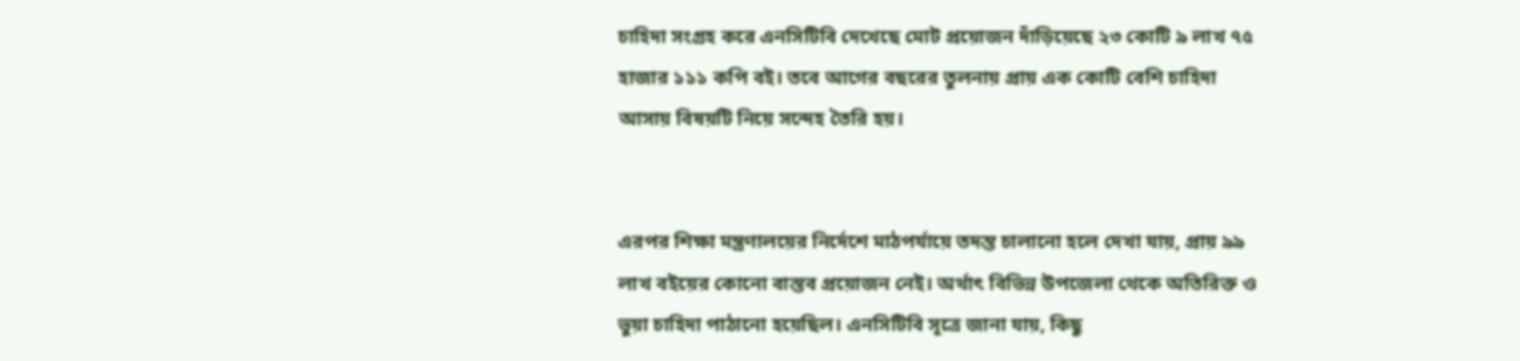চাহিদা সংগ্রহ করে এনসিটিবি দেখেছে মোট প্রয়োজন দাঁড়িয়েছে ২৩ কোটি ৯ লাখ ৭৫ হাজার ১১১ কপি বই। তবে আগের বছরের তুলনায় প্রায় এক কোটি বেশি চাহিদা আসায় বিষয়টি নিয়ে সন্দেহ তৈরি হয়।


এরপর শিক্ষা মন্ত্রণালয়ের নির্দেশে মাঠপর্যায়ে তদন্ত চালানো হলে দেখা যায়, প্রায় ৯৯ লাখ বইয়ের কোনো বাস্তব প্রয়োজন নেই। অর্থাৎ বিভিন্ন উপজেলা থেকে অতিরিক্ত ও ভুয়া চাহিদা পাঠানো হয়েছিল। এনসিটিবি সূত্রে জানা যায়, কিছু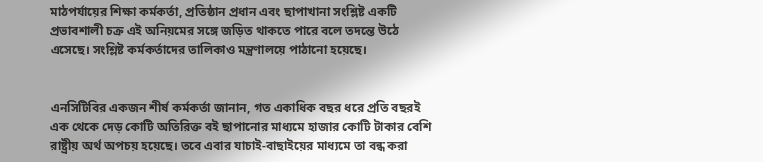মাঠপর্যায়ের শিক্ষা কর্মকর্তা, প্রতিষ্ঠান প্রধান এবং ছাপাখানা সংশ্লিষ্ট একটি প্রভাবশালী চক্র এই অনিয়মের সঙ্গে জড়িত থাকতে পারে বলে তদন্তে উঠে এসেছে। সংশ্লিষ্ট কর্মকর্তাদের তালিকাও মন্ত্রণালয়ে পাঠানো হয়েছে।


এনসিটিবির একজন শীর্ষ কর্মকর্তা জানান, গত একাধিক বছর ধরে প্রতি বছরই এক থেকে দেড় কোটি অতিরিক্ত বই ছাপানোর মাধ্যমে হাজার কোটি টাকার বেশি রাষ্ট্রীয় অর্থ অপচয় হয়েছে। তবে এবার যাচাই-বাছাইয়ের মাধ্যমে তা বন্ধ করা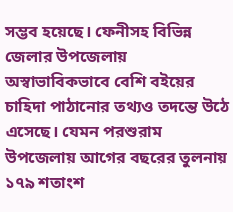সম্ভব হয়েছে। ফেনীসহ বিভিন্ন জেলার উপজেলায় অস্বাভাবিকভাবে বেশি বইয়ের চাহিদা পাঠানোর তথ্যও তদন্তে উঠে এসেছে। যেমন পরশুরাম উপজেলায় আগের বছরের তুলনায় ১৭৯ শতাংশ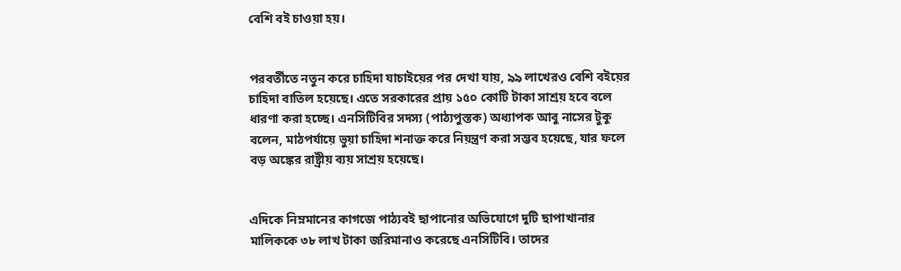বেশি বই চাওয়া হয়।


পরবর্তীতে নতুন করে চাহিদা যাচাইয়ের পর দেখা যায়, ৯৯ লাখেরও বেশি বইয়ের চাহিদা বাতিল হয়েছে। এতে সরকারের প্রায় ১৫০ কোটি টাকা সাশ্রয় হবে বলে ধারণা করা হচ্ছে। এনসিটিবির সদস্য (পাঠ্যপুস্তক) অধ্যাপক আবু নাসের টুকু বলেন, মাঠপর্যায়ে ভুয়া চাহিদা শনাক্ত করে নিয়ন্ত্রণ করা সম্ভব হয়েছে, যার ফলে বড় অঙ্কের রাষ্ট্রীয় ব্যয় সাশ্রয় হয়েছে।


এদিকে নিম্নমানের কাগজে পাঠ্যবই ছাপানোর অভিযোগে দুটি ছাপাখানার মালিককে ৩৮ লাখ টাকা জরিমানাও করেছে এনসিটিবি। তাদের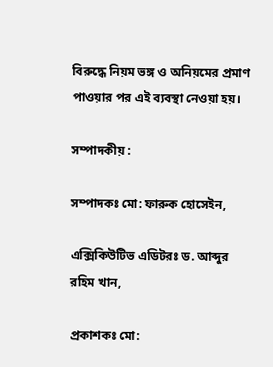বিরুদ্ধে নিয়ম ভঙ্গ ও অনিয়মের প্রমাণ পাওয়ার পর এই ব্যবস্থা নেওয়া হয়।

সম্পাদকীয় :

সম্পাদকঃ মো: ফারুক হোসেইন,

এক্সিকিউটিভ এডিটরঃ ড. আব্দুর রহিম খান,

প্রকাশকঃ মো: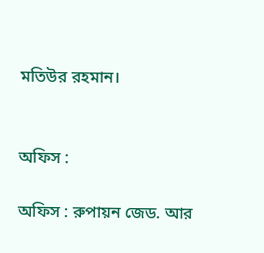মতিউর রহমান।


অফিস :

অফিস : রুপায়ন জেড. আর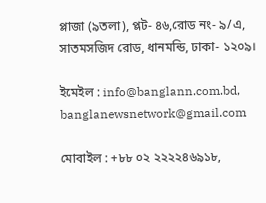প্লাজা (৯তলা), প্লট- ৪৬,রোড নং- ৯/এ, সাতমসজিদ রোড, ধানমন্ডি, ঢাকা- ১২০৯।

ইমেইল : info@banglann.com.bd, banglanewsnetwork@gmail.com

মোবাইল : +৮৮ ০২ ২২২২৪৬৯১৮,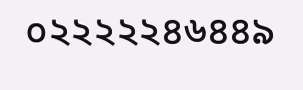০২২২২২৪৬৪৪৯